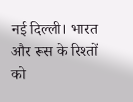नई दिल्ली। भारत और रूस के रिश्तों को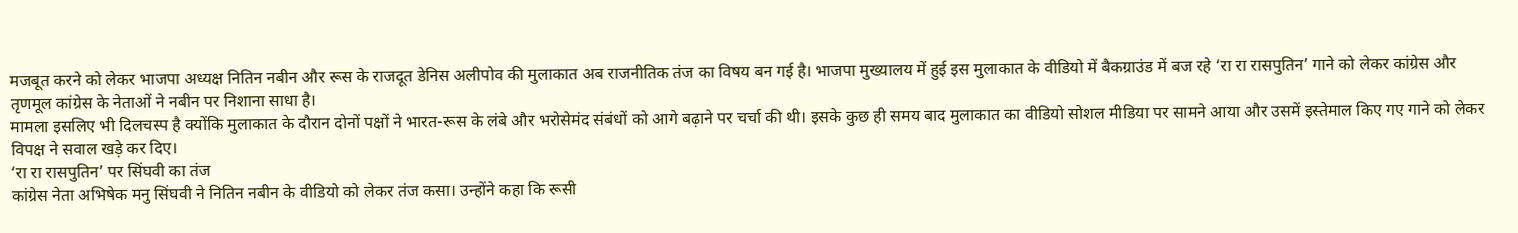मजबूत करने को लेकर भाजपा अध्यक्ष नितिन नबीन और रूस के राजदूत डेनिस अलीपोव की मुलाकात अब राजनीतिक तंज का विषय बन गई है। भाजपा मुख्यालय में हुई इस मुलाकात के वीडियो में बैकग्राउंड में बज रहे ‘रा रा रासपुतिन’ गाने को लेकर कांग्रेस और तृणमूल कांग्रेस के नेताओं ने नबीन पर निशाना साधा है।
मामला इसलिए भी दिलचस्प है क्योंकि मुलाकात के दौरान दोनों पक्षों ने भारत-रूस के लंबे और भरोसेमंद संबंधों को आगे बढ़ाने पर चर्चा की थी। इसके कुछ ही समय बाद मुलाकात का वीडियो सोशल मीडिया पर सामने आया और उसमें इस्तेमाल किए गए गाने को लेकर विपक्ष ने सवाल खड़े कर दिए।
‘रा रा रासपुतिन’ पर सिंघवी का तंज
कांग्रेस नेता अभिषेक मनु सिंघवी ने नितिन नबीन के वीडियो को लेकर तंज कसा। उन्होंने कहा कि रूसी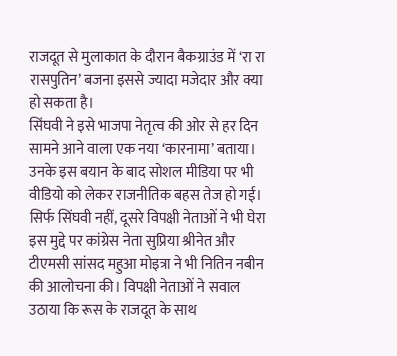राजदूत से मुलाकात के दौरान बैकग्राउंड में ‘रा रा रासपुतिन’ बजना इससे ज्यादा मजेदार और क्या हो सकता है।
सिंघवी ने इसे भाजपा नेतृत्व की ओर से हर दिन सामने आने वाला एक नया ‘कारनामा’ बताया। उनके इस बयान के बाद सोशल मीडिया पर भी वीडियो को लेकर राजनीतिक बहस तेज हो गई।
सिर्फ सिंघवी नहीं, दूसरे विपक्षी नेताओं ने भी घेरा
इस मुद्दे पर कांग्रेस नेता सुप्रिया श्रीनेत और टीएमसी सांसद महुआ मोइत्रा ने भी नितिन नबीन की आलोचना की। विपक्षी नेताओं ने सवाल उठाया कि रूस के राजदूत के साथ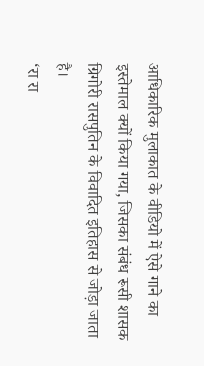आधिकारिक मुलाकात के वीडियो में ऐसे गाने का इस्तेमाल क्यों किया गया, जिसका संबंध रूसी शासक ग्रिगोरी रासपुतिन के विवादित इतिहास से जोड़ा जाता है।
‘रा रा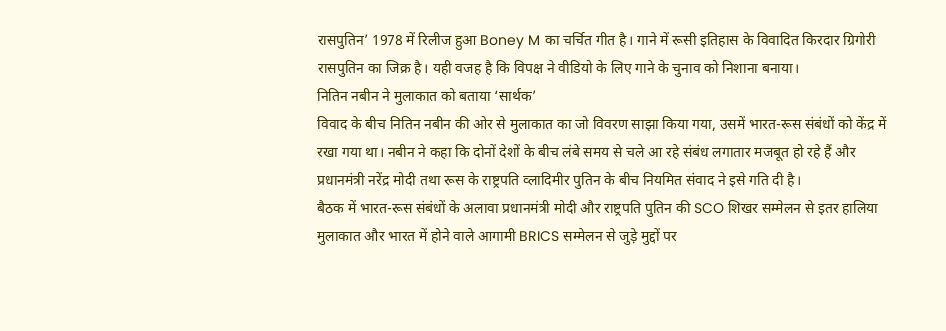रासपुतिन’ 1978 में रिलीज हुआ Boney M का चर्चित गीत है। गाने में रूसी इतिहास के विवादित किरदार ग्रिगोरी रासपुतिन का जिक्र है। यही वजह है कि विपक्ष ने वीडियो के लिए गाने के चुनाव को निशाना बनाया।
नितिन नबीन ने मुलाकात को बताया ‘सार्थक’
विवाद के बीच नितिन नबीन की ओर से मुलाकात का जो विवरण साझा किया गया, उसमें भारत-रूस संबंधों को केंद्र में रखा गया था। नबीन ने कहा कि दोनों देशों के बीच लंबे समय से चले आ रहे संबंध लगातार मजबूत हो रहे हैं और प्रधानमंत्री नरेंद्र मोदी तथा रूस के राष्ट्रपति व्लादिमीर पुतिन के बीच नियमित संवाद ने इसे गति दी है।
बैठक में भारत-रूस संबंधों के अलावा प्रधानमंत्री मोदी और राष्ट्रपति पुतिन की SCO शिखर सम्मेलन से इतर हालिया मुलाकात और भारत में होने वाले आगामी BRICS सम्मेलन से जुड़े मुद्दों पर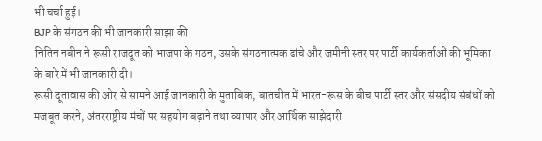भी चर्चा हुई।
BJP के संगठन की भी जानकारी साझा की
नितिन नबीन ने रूसी राजदूत को भाजपा के गठन, उसके संगठनात्मक ढांचे और जमीनी स्तर पर पार्टी कार्यकर्ताओं की भूमिका के बारे में भी जानकारी दी।
रूसी दूतावास की ओर से सामने आई जानकारी के मुताबिक, बातचीत में भारत-रूस के बीच पार्टी स्तर और संसदीय संबंधों को मजबूत करने, अंतरराष्ट्रीय मंचों पर सहयोग बढ़ाने तथा व्यापार और आर्थिक साझेदारी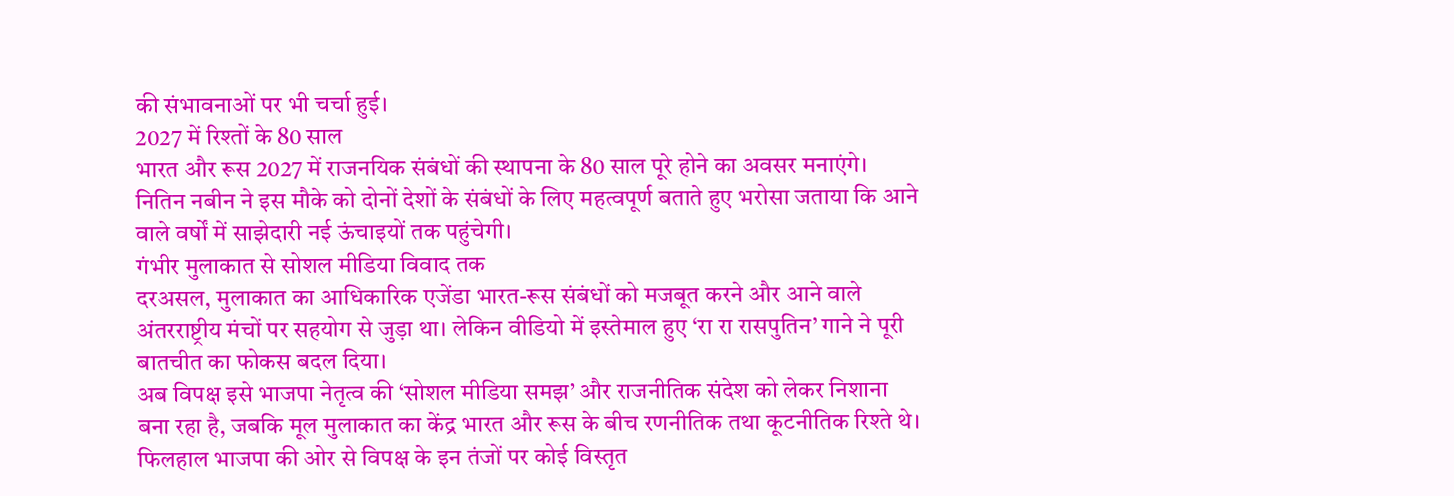की संभावनाओं पर भी चर्चा हुई।
2027 में रिश्तों के 80 साल
भारत और रूस 2027 में राजनयिक संबंधों की स्थापना के 80 साल पूरे होने का अवसर मनाएंगे। नितिन नबीन ने इस मौके को दोनों देशों के संबंधों के लिए महत्वपूर्ण बताते हुए भरोसा जताया कि आने वाले वर्षों में साझेदारी नई ऊंचाइयों तक पहुंचेगी।
गंभीर मुलाकात से सोशल मीडिया विवाद तक
दरअसल, मुलाकात का आधिकारिक एजेंडा भारत-रूस संबंधों को मजबूत करने और आने वाले अंतरराष्ट्रीय मंचों पर सहयोग से जुड़ा था। लेकिन वीडियो में इस्तेमाल हुए ‘रा रा रासपुतिन’ गाने ने पूरी बातचीत का फोकस बदल दिया।
अब विपक्ष इसे भाजपा नेतृत्व की ‘सोशल मीडिया समझ’ और राजनीतिक संदेश को लेकर निशाना बना रहा है, जबकि मूल मुलाकात का केंद्र भारत और रूस के बीच रणनीतिक तथा कूटनीतिक रिश्ते थे। फिलहाल भाजपा की ओर से विपक्ष के इन तंजों पर कोई विस्तृत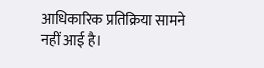आधिकारिक प्रतिक्रिया सामने नहीं आई है।